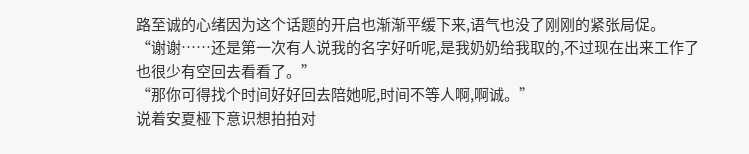路至诚的心绪因为这个话题的开启也渐渐平缓下来,语气也没了刚刚的紧张局促。
“谢谢……还是第一次有人说我的名字好听呢,是我奶奶给我取的,不过现在出来工作了也很少有空回去看看了。”
“那你可得找个时间好好回去陪她呢,时间不等人啊,啊诚。”
说着安夏桠下意识想拍拍对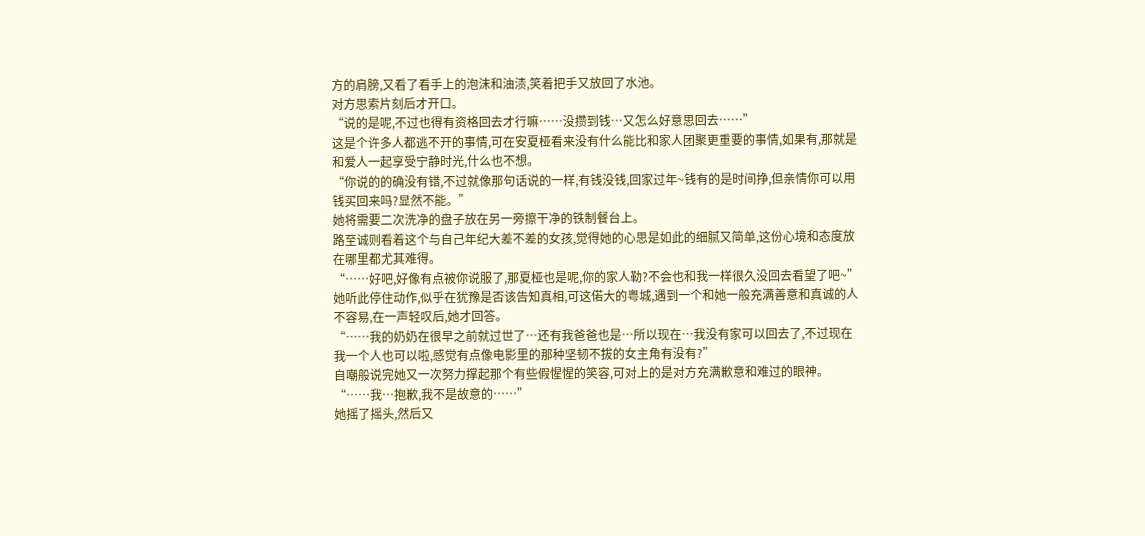方的肩膀,又看了看手上的泡沫和油渍,笑着把手又放回了水池。
对方思索片刻后才开口。
“说的是呢,不过也得有资格回去才行嘛……没攒到钱…又怎么好意思回去……”
这是个许多人都逃不开的事情,可在安夏桠看来没有什么能比和家人团聚更重要的事情,如果有,那就是和爱人一起享受宁静时光,什么也不想。
“你说的的确没有错,不过就像那句话说的一样,有钱没钱,回家过年~钱有的是时间挣,但亲情你可以用钱买回来吗?显然不能。”
她将需要二次洗净的盘子放在另一旁擦干净的铁制餐台上。
路至诚则看着这个与自己年纪大差不差的女孩,觉得她的心思是如此的细腻又简单,这份心境和态度放在哪里都尤其难得。
“……好吧,好像有点被你说服了,那夏桠也是呢,你的家人勒?不会也和我一样很久没回去看望了吧~”
她听此停住动作,似乎在犹豫是否该告知真相,可这偌大的粤城,遇到一个和她一般充满善意和真诚的人不容易,在一声轻叹后,她才回答。
“……我的奶奶在很早之前就过世了…还有我爸爸也是…所以现在…我没有家可以回去了,不过现在我一个人也可以啦,感觉有点像电影里的那种坚韧不拔的女主角有没有?”
自嘲般说完她又一次努力撑起那个有些假惺惺的笑容,可对上的是对方充满歉意和难过的眼神。
“……我…抱歉,我不是故意的……”
她摇了摇头,然后又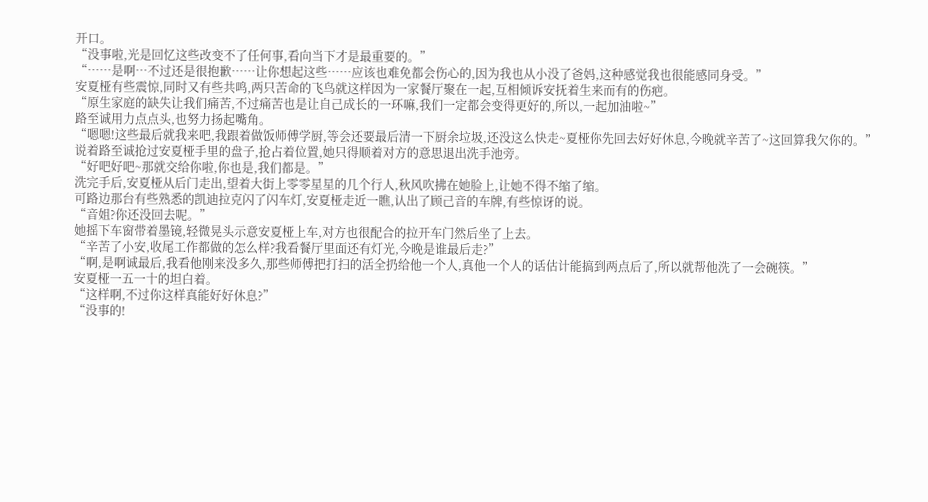开口。
“没事啦,光是回忆这些改变不了任何事,看向当下才是最重要的。”
“……是啊…不过还是很抱歉……让你想起这些……应该也难免都会伤心的,因为我也从小没了爸妈,这种感觉我也很能感同身受。”
安夏桠有些震惊,同时又有些共鸣,两只苦命的飞鸟就这样因为一家餐厅聚在一起,互相倾诉安抚着生来而有的伤疤。
“原生家庭的缺失让我们痛苦,不过痛苦也是让自己成长的一环嘛,我们一定都会变得更好的,所以,一起加油啦~”
路至诚用力点点头,也努力扬起嘴角。
“嗯嗯!这些最后就我来吧,我跟着做饭师傅学厨,等会还要最后清一下厨余垃圾,还没这么快走~夏桠你先回去好好休息,今晚就辛苦了~这回算我欠你的。”
说着路至诚抢过安夏桠手里的盘子,抢占着位置,她只得顺着对方的意思退出洗手池旁。
“好吧好吧~那就交给你啦,你也是,我们都是。”
洗完手后,安夏桠从后门走出,望着大街上零零星星的几个行人,秋风吹拂在她脸上,让她不得不缩了缩。
可路边那台有些熟悉的凯迪拉克闪了闪车灯,安夏桠走近一瞧,认出了顾己音的车牌,有些惊讶的说。
“音姐?你还没回去呢。”
她摇下车窗带着墨镜,轻微晃头示意安夏桠上车,对方也很配合的拉开车门然后坐了上去。
“辛苦了小安,收尾工作都做的怎么样?我看餐厅里面还有灯光,今晚是谁最后走?”
“啊,是啊诚最后,我看他刚来没多久,那些师傅把打扫的活全扔给他一个人,真他一个人的话估计能搞到两点后了,所以就帮他洗了一会碗筷。”
安夏桠一五一十的坦白着。
“这样啊,不过你这样真能好好休息?”
“没事的!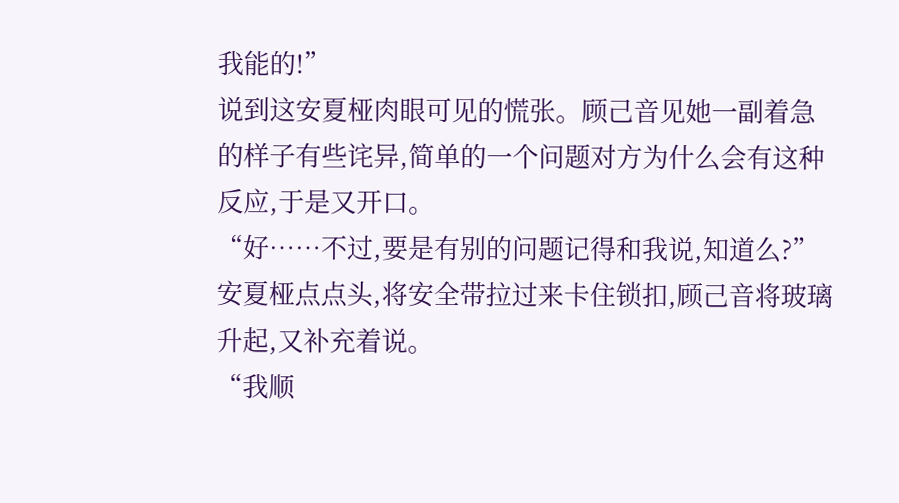我能的!”
说到这安夏桠肉眼可见的慌张。顾己音见她一副着急的样子有些诧异,简单的一个问题对方为什么会有这种反应,于是又开口。
“好……不过,要是有别的问题记得和我说,知道么?”
安夏桠点点头,将安全带拉过来卡住锁扣,顾己音将玻璃升起,又补充着说。
“我顺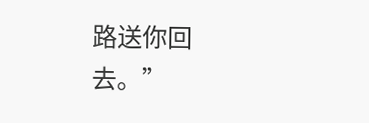路送你回去。”